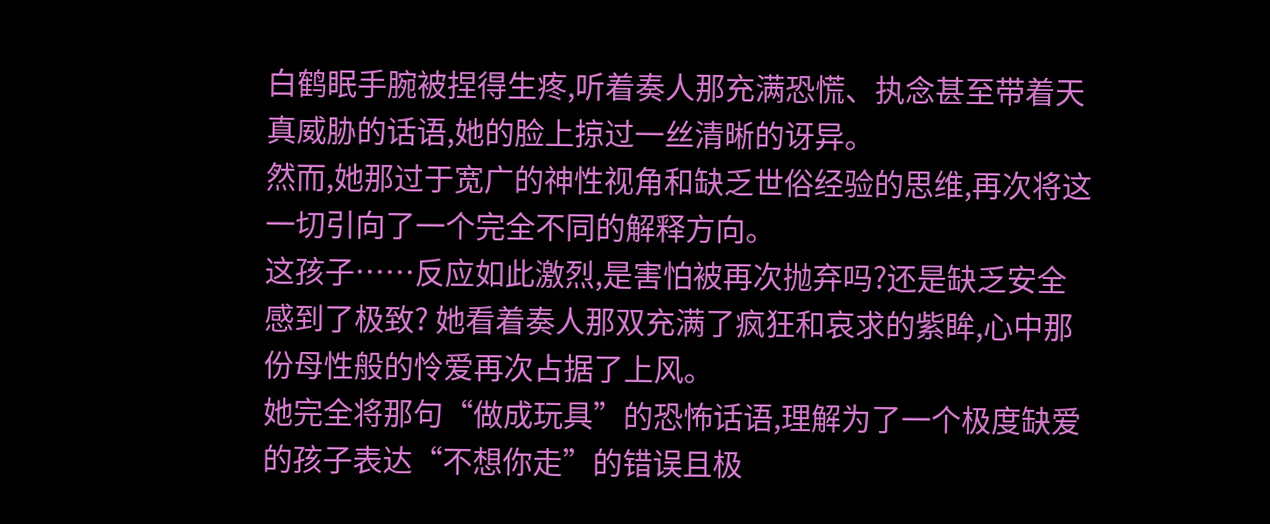白鹤眠手腕被捏得生疼,听着奏人那充满恐慌、执念甚至带着天真威胁的话语,她的脸上掠过一丝清晰的讶异。
然而,她那过于宽广的神性视角和缺乏世俗经验的思维,再次将这一切引向了一个完全不同的解释方向。
这孩子……反应如此激烈,是害怕被再次抛弃吗?还是缺乏安全感到了极致? 她看着奏人那双充满了疯狂和哀求的紫眸,心中那份母性般的怜爱再次占据了上风。
她完全将那句“做成玩具”的恐怖话语,理解为了一个极度缺爱的孩子表达“不想你走”的错误且极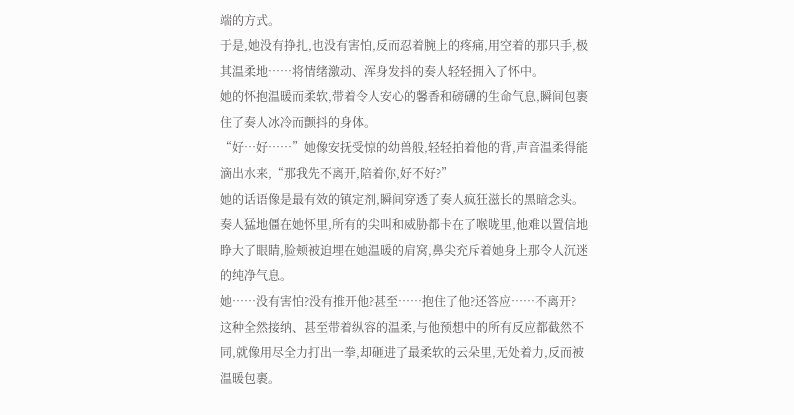端的方式。
于是,她没有挣扎,也没有害怕,反而忍着腕上的疼痛,用空着的那只手,极其温柔地……将情绪激动、浑身发抖的奏人轻轻拥入了怀中。
她的怀抱温暖而柔软,带着令人安心的馨香和磅礴的生命气息,瞬间包裹住了奏人冰冷而颤抖的身体。
“好…好……”她像安抚受惊的幼兽般,轻轻拍着他的背,声音温柔得能滴出水来,“那我先不离开,陪着你,好不好?”
她的话语像是最有效的镇定剂,瞬间穿透了奏人疯狂滋长的黑暗念头。
奏人猛地僵在她怀里,所有的尖叫和威胁都卡在了喉咙里,他难以置信地睁大了眼睛,脸颊被迫埋在她温暖的肩窝,鼻尖充斥着她身上那令人沉迷的纯净气息。
她……没有害怕?没有推开他?甚至……抱住了他?还答应……不离开?
这种全然接纳、甚至带着纵容的温柔,与他预想中的所有反应都截然不同,就像用尽全力打出一拳,却砸进了最柔软的云朵里,无处着力,反而被温暖包裹。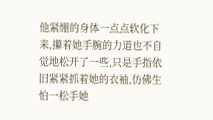他紧绷的身体一点点软化下来,攥着她手腕的力道也不自觉地松开了一些,只是手指依旧紧紧抓着她的衣袖,仿佛生怕一松手她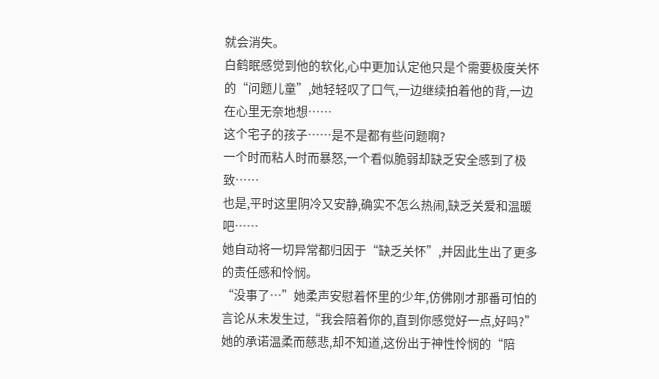就会消失。
白鹤眠感觉到他的软化,心中更加认定他只是个需要极度关怀的“问题儿童”,她轻轻叹了口气,一边继续拍着他的背,一边在心里无奈地想……
这个宅子的孩子……是不是都有些问题啊?
一个时而粘人时而暴怒,一个看似脆弱却缺乏安全感到了极致……
也是,平时这里阴冷又安静,确实不怎么热闹,缺乏关爱和温暖吧……
她自动将一切异常都归因于“缺乏关怀”,并因此生出了更多的责任感和怜悯。
“没事了…”她柔声安慰着怀里的少年,仿佛刚才那番可怕的言论从未发生过,“我会陪着你的,直到你感觉好一点,好吗?”
她的承诺温柔而慈悲,却不知道,这份出于神性怜悯的“陪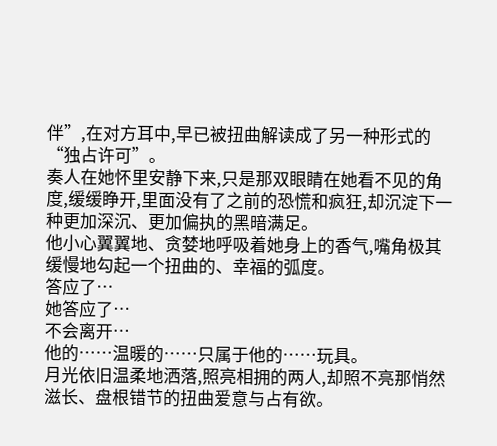伴”,在对方耳中,早已被扭曲解读成了另一种形式的“独占许可”。
奏人在她怀里安静下来,只是那双眼睛在她看不见的角度,缓缓睁开,里面没有了之前的恐慌和疯狂,却沉淀下一种更加深沉、更加偏执的黑暗满足。
他小心翼翼地、贪婪地呼吸着她身上的香气,嘴角极其缓慢地勾起一个扭曲的、幸福的弧度。
答应了…
她答应了…
不会离开…
他的……温暖的……只属于他的……玩具。
月光依旧温柔地洒落,照亮相拥的两人,却照不亮那悄然滋长、盘根错节的扭曲爱意与占有欲。